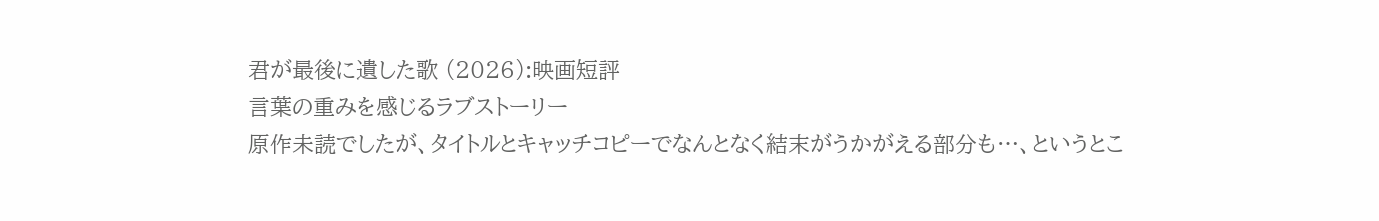君が最後に遺した歌 (2026):映画短評
言葉の重みを感じるラブストーリー
原作未読でしたが、タイトルとキャッチコピーでなんとなく結末がうかがえる部分も…、というとこ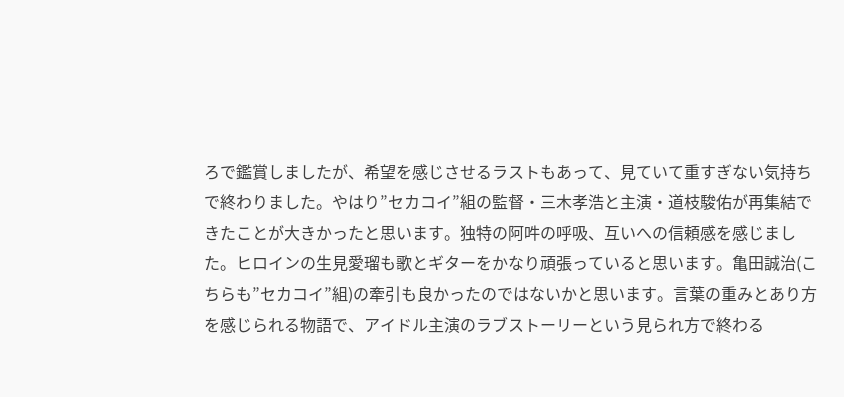ろで鑑賞しましたが、希望を感じさせるラストもあって、見ていて重すぎない気持ちで終わりました。やはり”セカコイ”組の監督・三木孝浩と主演・道枝駿佑が再集結できたことが大きかったと思います。独特の阿吽の呼吸、互いへの信頼感を感じました。ヒロインの生見愛瑠も歌とギターをかなり頑張っていると思います。亀田誠治(こちらも”セカコイ”組)の牽引も良かったのではないかと思います。言葉の重みとあり方を感じられる物語で、アイドル主演のラブストーリーという見られ方で終わる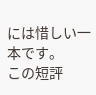には惜しい一本です。
この短評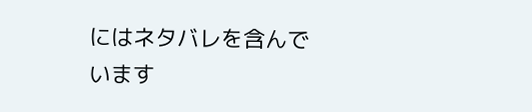にはネタバレを含んでいます